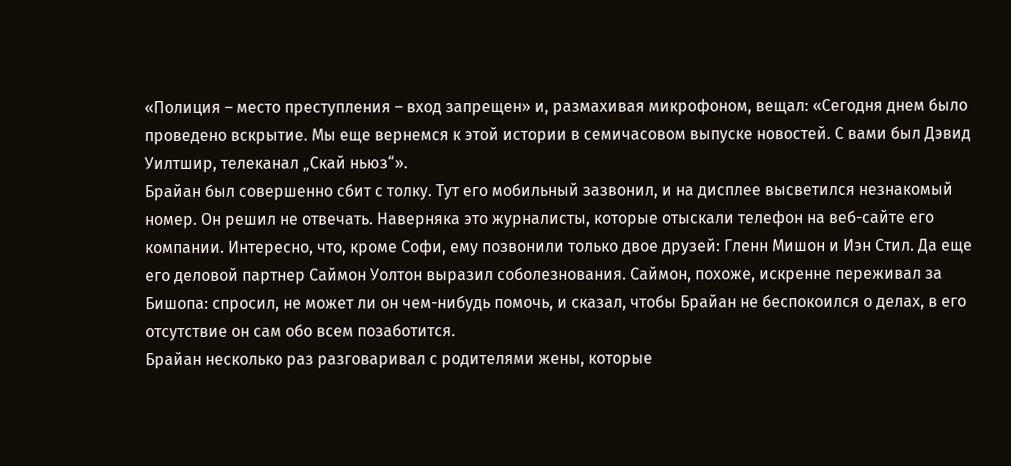«Полиция – место преступления – вход запрещен» и, размахивая микрофоном, вещал: «Сегодня днем было проведено вскрытие. Мы еще вернемся к этой истории в семичасовом выпуске новостей. С вами был Дэвид Уилтшир, телеканал „Скай ньюз“».
Брайан был совершенно сбит с толку. Тут его мобильный зазвонил, и на дисплее высветился незнакомый номер. Он решил не отвечать. Наверняка это журналисты, которые отыскали телефон на веб-сайте его компании. Интересно, что, кроме Софи, ему позвонили только двое друзей: Гленн Мишон и Иэн Стил. Да еще его деловой партнер Саймон Уолтон выразил соболезнования. Саймон, похоже, искренне переживал за Бишопа: спросил, не может ли он чем-нибудь помочь, и сказал, чтобы Брайан не беспокоился о делах, в его отсутствие он сам обо всем позаботится.
Брайан несколько раз разговаривал с родителями жены, которые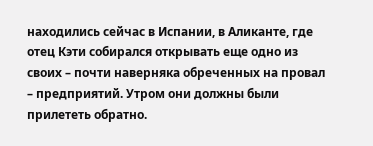находились сейчас в Испании, в Аликанте, где отец Кэти собирался открывать еще одно из своих – почти наверняка обреченных на провал – предприятий. Утром они должны были прилететь обратно.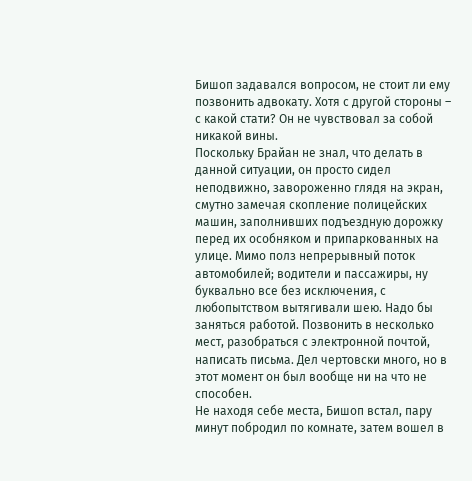Бишоп задавался вопросом, не стоит ли ему позвонить адвокату. Хотя с другой стороны – с какой стати? Он не чувствовал за собой никакой вины.
Поскольку Брайан не знал, что делать в данной ситуации, он просто сидел неподвижно, завороженно глядя на экран, смутно замечая скопление полицейских машин, заполнивших подъездную дорожку перед их особняком и припаркованных на улице. Мимо полз непрерывный поток автомобилей; водители и пассажиры, ну буквально все без исключения, с любопытством вытягивали шею. Надо бы заняться работой. Позвонить в несколько мест, разобраться с электронной почтой, написать письма. Дел чертовски много, но в этот момент он был вообще ни на что не способен.
Не находя себе места, Бишоп встал, пару минут побродил по комнате, затем вошел в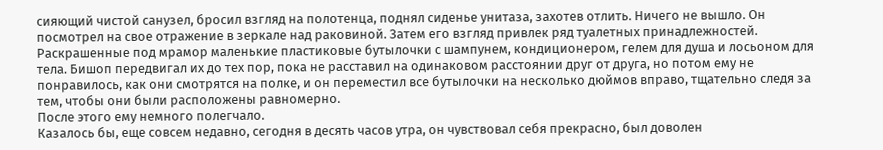сияющий чистой санузел, бросил взгляд на полотенца, поднял сиденье унитаза, захотев отлить. Ничего не вышло. Он посмотрел на свое отражение в зеркале над раковиной. Затем его взгляд привлек ряд туалетных принадлежностей. Раскрашенные под мрамор маленькие пластиковые бутылочки с шампунем, кондиционером, гелем для душа и лосьоном для тела. Бишоп передвигал их до тех пор, пока не расставил на одинаковом расстоянии друг от друга, но потом ему не понравилось, как они смотрятся на полке, и он переместил все бутылочки на несколько дюймов вправо, тщательно следя за тем, чтобы они были расположены равномерно.
После этого ему немного полегчало.
Казалось бы, еще совсем недавно, сегодня в десять часов утра, он чувствовал себя прекрасно, был доволен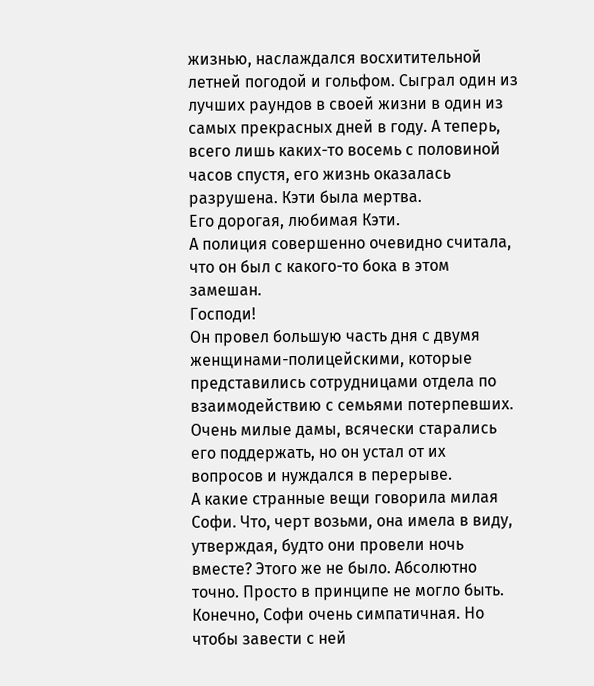жизнью, наслаждался восхитительной летней погодой и гольфом. Сыграл один из лучших раундов в своей жизни в один из самых прекрасных дней в году. А теперь, всего лишь каких-то восемь с половиной часов спустя, его жизнь оказалась разрушена. Кэти была мертва.
Его дорогая, любимая Кэти.
А полиция совершенно очевидно считала, что он был с какого-то бока в этом замешан.
Господи!
Он провел большую часть дня с двумя женщинами-полицейскими, которые представились сотрудницами отдела по взаимодействию с семьями потерпевших. Очень милые дамы, всячески старались его поддержать, но он устал от их вопросов и нуждался в перерыве.
А какие странные вещи говорила милая Софи. Что, черт возьми, она имела в виду, утверждая, будто они провели ночь вместе? Этого же не было. Абсолютно точно. Просто в принципе не могло быть.
Конечно, Софи очень симпатичная. Но чтобы завести с ней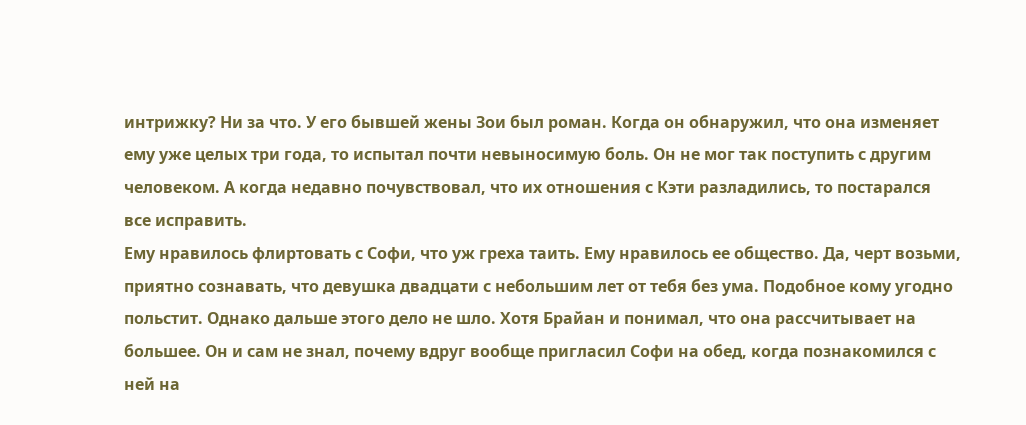интрижку? Ни за что. У его бывшей жены Зои был роман. Когда он обнаружил, что она изменяет ему уже целых три года, то испытал почти невыносимую боль. Он не мог так поступить с другим человеком. А когда недавно почувствовал, что их отношения с Кэти разладились, то постарался все исправить.
Ему нравилось флиртовать с Софи, что уж греха таить. Ему нравилось ее общество. Да, черт возьми, приятно сознавать, что девушка двадцати с небольшим лет от тебя без ума. Подобное кому угодно польстит. Однако дальше этого дело не шло. Хотя Брайан и понимал, что она рассчитывает на большее. Он и сам не знал, почему вдруг вообще пригласил Софи на обед, когда познакомился с ней на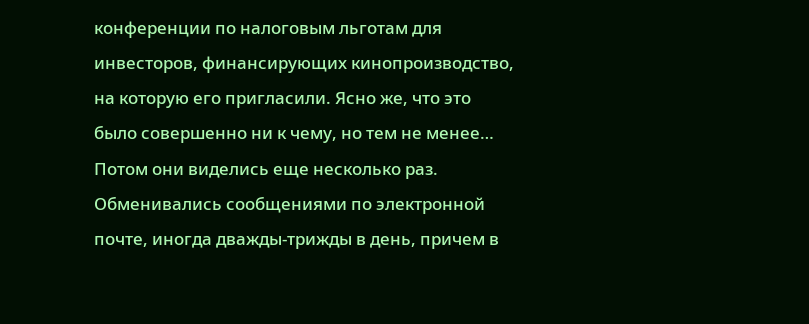конференции по налоговым льготам для инвесторов, финансирующих кинопроизводство, на которую его пригласили. Ясно же, что это было совершенно ни к чему, но тем не менее… Потом они виделись еще несколько раз. Обменивались сообщениями по электронной почте, иногда дважды-трижды в день, причем в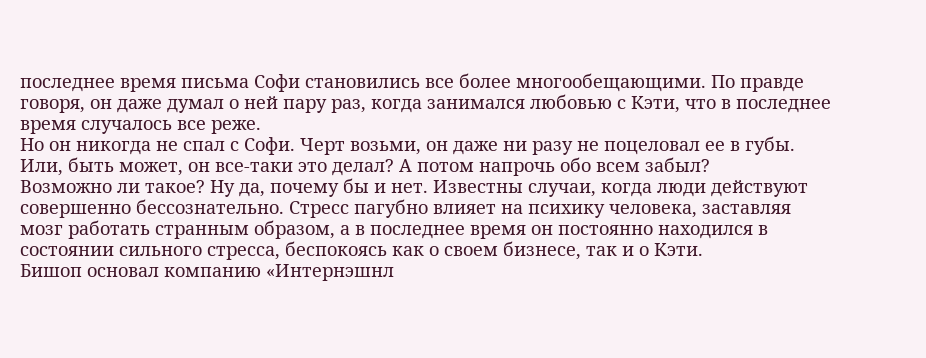последнее время письма Софи становились все более многообещающими. По правде говоря, он даже думал о ней пару раз, когда занимался любовью с Кэти, что в последнее время случалось все реже.
Но он никогда не спал с Софи. Черт возьми, он даже ни разу не поцеловал ее в губы.
Или, быть может, он все-таки это делал? А потом напрочь обо всем забыл?
Возможно ли такое? Ну да, почему бы и нет. Известны случаи, когда люди действуют совершенно бессознательно. Стресс пагубно влияет на психику человека, заставляя мозг работать странным образом, а в последнее время он постоянно находился в состоянии сильного стресса, беспокоясь как о своем бизнесе, так и о Кэти.
Бишоп основал компанию «Интернэшнл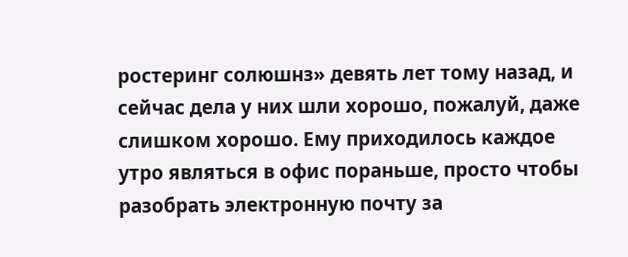ростеринг солюшнз» девять лет тому назад, и сейчас дела у них шли хорошо, пожалуй, даже слишком хорошо. Ему приходилось каждое утро являться в офис пораньше, просто чтобы разобрать электронную почту за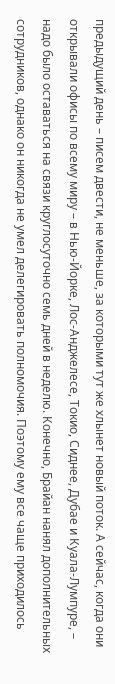предыдущий день – писем двести, не меньше, за которыми тут же хлынет новый поток. А сейчас, когда они открывали офисы по всему миру – в Нью-Йорке, Лос-Анджелесе, Токио, Сиднее, Дубае и Куала-Лумпуре, – надо было оставаться на связи круглосуточно семь дней в неделю. Конечно, Брайан нанял дополнительных сотрудников, однако он никогда не умел делегировать полномочия. Поэтому ему все чаще приходилось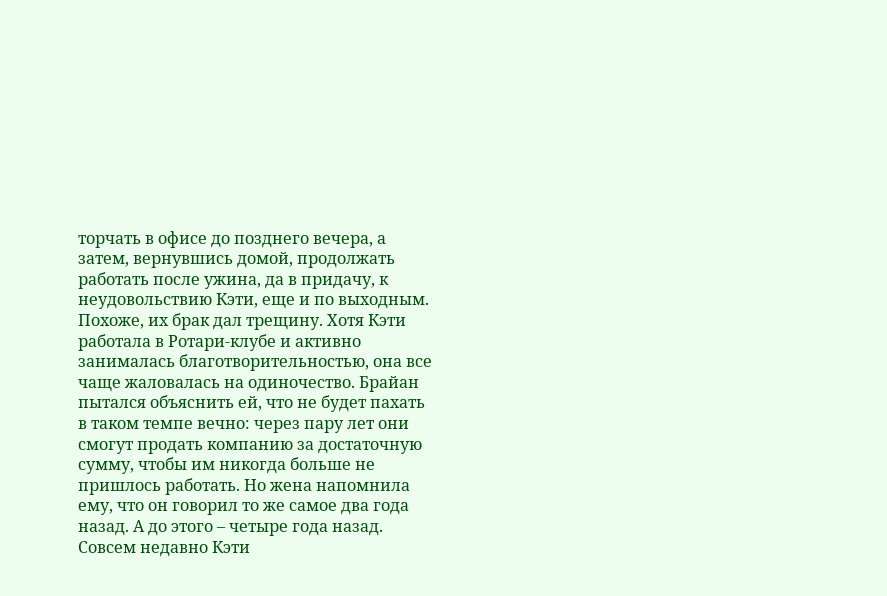торчать в офисе до позднего вечера, а затем, вернувшись домой, продолжать работать после ужина, да в придачу, к неудовольствию Кэти, еще и по выходным.
Похоже, их брак дал трещину. Хотя Кэти работала в Ротари-клубе и активно занималась благотворительностью, она все чаще жаловалась на одиночество. Брайан пытался объяснить ей, что не будет пахать в таком темпе вечно: через пару лет они смогут продать компанию за достаточную сумму, чтобы им никогда больше не пришлось работать. Но жена напомнила ему, что он говорил то же самое два года назад. А до этого – четыре года назад.
Совсем недавно Кэти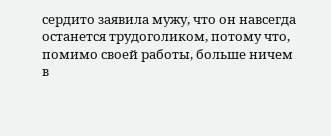сердито заявила мужу, что он навсегда останется трудоголиком, потому что, помимо своей работы, больше ничем в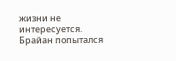жизни не интересуется. Брайан попытался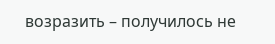возразить – получилось не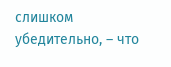слишком убедительно, – что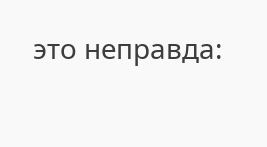это неправда: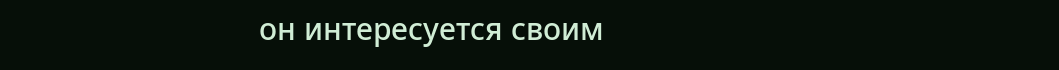он интересуется своим